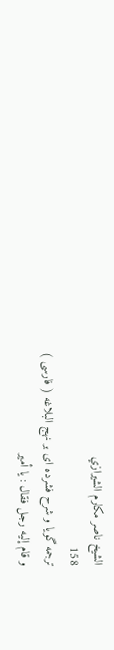الشيخ ناصر مكارم الشيرازي
158
ترجمه گويا و شرح فشرده اى بر نهج البلاغه ( فارسى )
و قام إليه رجل فقال : يا أمير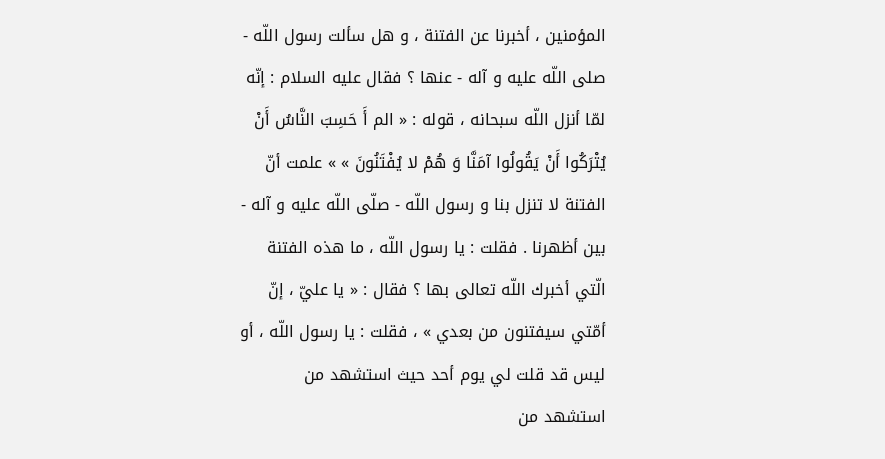المؤمنين ، أخبرنا عن الفتنة ، و هل سألت رسول اللّه - صلى اللّه عليه و آله - عنها ؟ فقال عليه السلام : إنّه لمّا أنزل اللّه سبحانه ، قوله : « الم أَ حَسِبَ النَّاسُ أَنْ يُتْرَكُوا أَنْ يَقُولُوا آمَنَّا وَ هُمْ لا يُفْتَنُونَ » » علمت أنّ الفتنة لا تنزل بنا و رسول اللّه - صلّى اللّه عليه و آله - بين أظهرنا . فقلت : يا رسول اللّه ، ما هذه الفتنة الّتي أخبرك اللّه تعالى بها ؟ فقال : « يا عليّ ، إنّ أمّتي سيفتنون من بعدي » ، فقلت : يا رسول اللّه ، أو ليس قد قلت لي يوم أحد حيث استشهد من استشهد من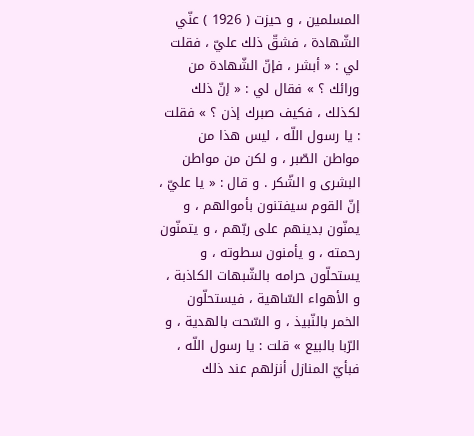المسلمين ، و حيزت ( 1926 ) عنّي الشّهادة ، فشقّ ذلك عليّ ، فقلت لي : « أبشر ، فإنّ الشّهادة من ورائك ؟ » فقال لي : « إنّ ذلك لكذلك ، فكيف صبرك إذن ؟ » فقلت : يا رسول اللّه ، ليس هذا من مواطن الصّبر ، و لكن من مواطن البشرى و الشّكر . و قال : « يا عليّ ، إنّ القوم سيفتنون بأموالهم ، و يمنّون بدينهم على ربّهم ، و يتمنّون رحمته ، و يأمنون سطوته ، و يستحلّون حرامه بالشّبهات الكاذبة ، و الأهواء السّاهية ، فيستحلّون الخمر بالنّبيذ ، و السّحت بالهدية ، و الرّبا بالبيع » قلت : يا رسول اللّه ، فبأيّ المنازل أنزلهم عند ذلك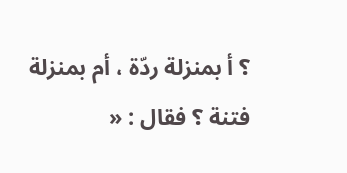؟ أ بمنزلة ردّة ، أم بمنزلة فتنة ؟ فقال : «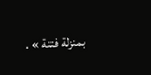بمنزلة فتنة » .